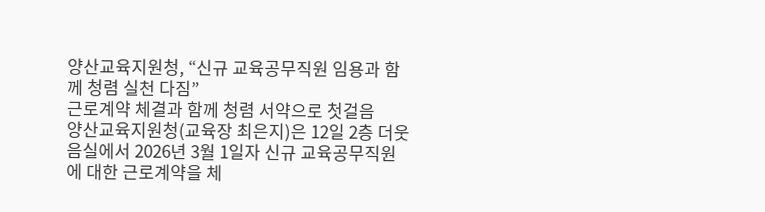양산교육지원청, “신규 교육공무직원 임용과 함께 청렴 실천 다짐”
근로계약 체결과 함께 청렴 서약으로 첫걸음
양산교육지원청(교육장 최은지)은 12일 2층 더웃음실에서 2026년 3월 1일자 신규 교육공무직원에 대한 근로계약을 체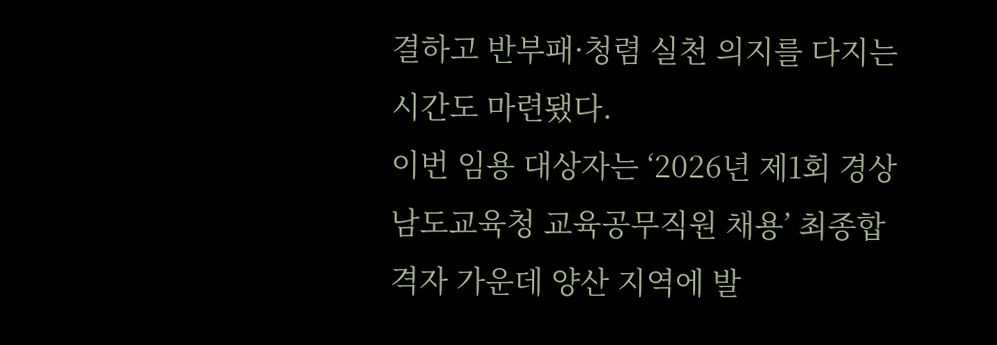결하고 반부패·청렴 실천 의지를 다지는 시간도 마련됐다.
이번 임용 대상자는 ‘2026년 제1회 경상남도교육청 교육공무직원 채용’ 최종합격자 가운데 양산 지역에 발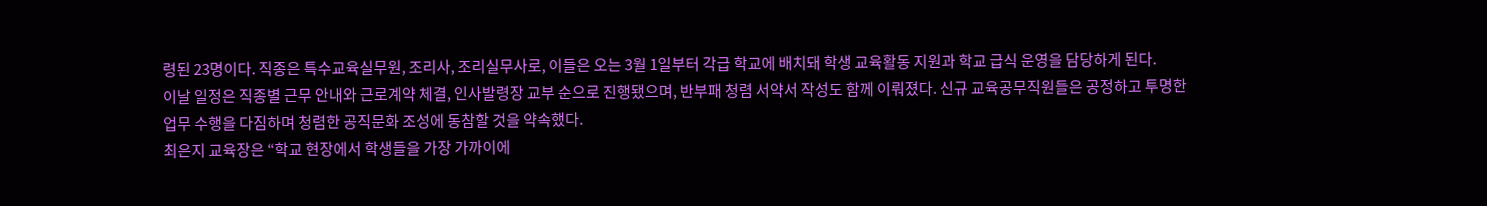령된 23명이다. 직종은 특수교육실무원, 조리사, 조리실무사로, 이들은 오는 3월 1일부터 각급 학교에 배치돼 학생 교육활동 지원과 학교 급식 운영을 담당하게 된다.
이날 일정은 직종별 근무 안내와 근로계약 체결, 인사발령장 교부 순으로 진행됐으며, 반부패 청렴 서약서 작성도 함께 이뤄졌다. 신규 교육공무직원들은 공정하고 투명한 업무 수행을 다짐하며 청렴한 공직문화 조성에 동참할 것을 약속했다.
최은지 교육장은 “학교 현장에서 학생들을 가장 가까이에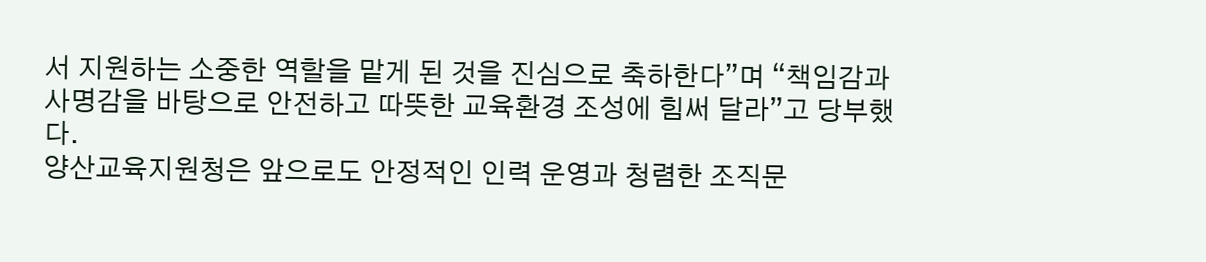서 지원하는 소중한 역할을 맡게 된 것을 진심으로 축하한다”며 “책임감과 사명감을 바탕으로 안전하고 따뜻한 교육환경 조성에 힘써 달라”고 당부했다.
양산교육지원청은 앞으로도 안정적인 인력 운영과 청렴한 조직문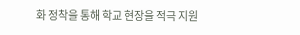화 정착을 통해 학교 현장을 적극 지원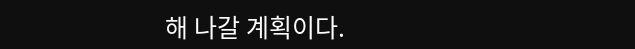해 나갈 계획이다.